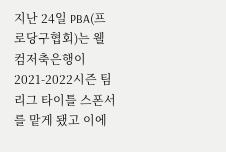지난 24일 PBA(프로당구협회)는 웰컴저축은행이 2021-2022시즌 팀리그 타이틀 스폰서를 맡게 됐고 이에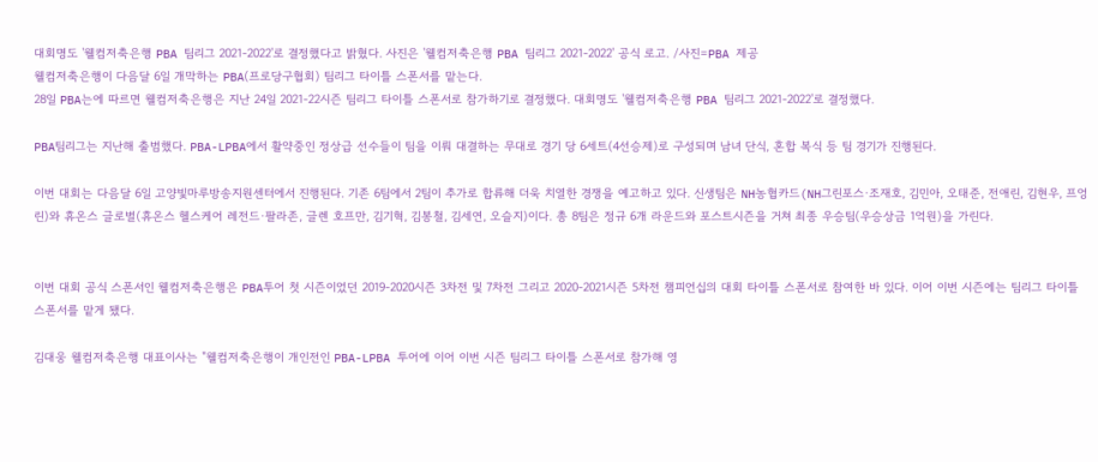대회명도 '웰컴저축은행 PBA 팀리그 2021-2022'로 결정했다고 밝혔다. 사진은 '웰컴저축은행 PBA 팀리그 2021-2022' 공식 로고. /사진=PBA 제공
웰컴저축은행이 다음달 6일 개막하는 PBA(프로당구협회) 팀리그 타이틀 스폰서를 맡는다.
28일 PBA는에 따르면 웰컴저축은행은 지난 24일 2021-22시즌 팀리그 타이틀 스폰서로 참가하기로 결정했다. 대회명도 '웰컴저축은행 PBA 팀리그 2021-2022'로 결정했다.

PBA팀리그는 지난해 출범했다. PBA-LPBA에서 활약중인 정상급 선수들이 팀을 이뤄 대결하는 무대로 경기 당 6세트(4선승제)로 구성되며 남녀 단식, 혼합 복식 등 팀 경기가 진행된다.

이번 대회는 다음달 6일 고양빛마루방송지원센터에서 진행된다. 기존 6팀에서 2팀이 추가로 합류해 더욱 치열한 경쟁을 예고하고 있다. 신생팀은 NH농협카드(NH그린포스·조재호, 김민아, 오태준, 전애린, 김현우, 프엉 린)와 휴온스 글로벌(휴온스 헬스케어 레전드·팔라존, 글렌 호프만, 김기혁, 김봉철, 김세연, 오슬지)이다. 총 8팀은 정규 6개 라운드와 포스트시즌을 거쳐 최종 우승팀(우승상금 1억원)을 가린다.


이번 대회 공식 스폰서인 웰컴저축은행은 PBA투어 첫 시즌이었던 2019-2020시즌 3차전 및 7차전 그리고 2020-2021시즌 5차전 챔피언십의 대회 타이틀 스폰서로 참여한 바 있다. 이어 이번 시즌에는 팀리그 타이틀 스폰서를 맡게 됐다.

김대웅 웰컴저축은행 대표이사는 "웰컴저축은행이 개인전인 PBA-LPBA 투어에 이어 이번 시즌 팀리그 타이틀 스폰서로 참가해 영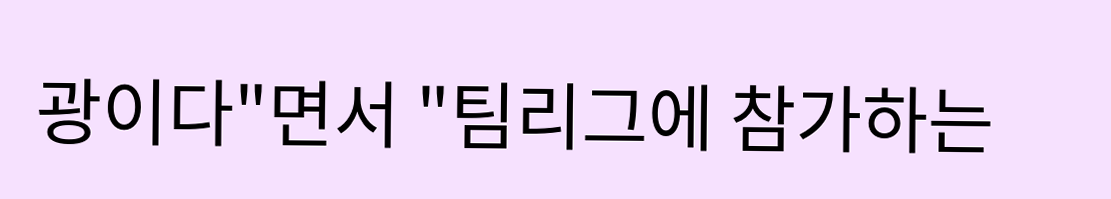광이다"면서 "팀리그에 참가하는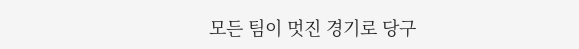모든 팀이 멋진 경기로 당구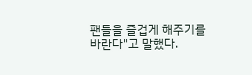팬들을 즐겁게 해주기를 바란다"고 말했다.